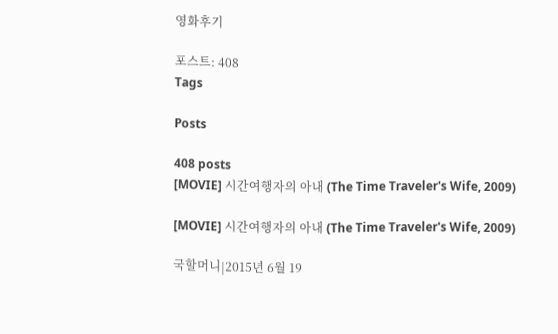영화후기

포스트: 408
Tags

Posts

408 posts
[MOVIE] 시간여행자의 아내 (The Time Traveler's Wife, 2009)

[MOVIE] 시간여행자의 아내 (The Time Traveler's Wife, 2009)

국할머니|2015년 6월 19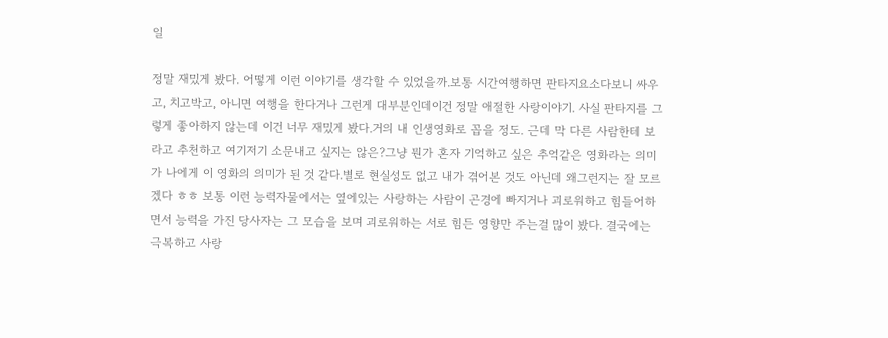일

정말 재밌게 봤다. 어떻게 이런 이야기를 생각할 수 있었을까.보통 시간여행하면 판타지요소다보니 싸우고, 치고박고, 아니면 여행을 한다거나 그런게 대부분인데이건 정말 애절한 사랑이야기. 사실 판타지를 그렇게 좋아하지 않는데 이건 너무 재밌게 봤다.거의 내 인생영화로 꼽을 정도. 근데 막 다른 사람한테 보라고 추천하고 여기저기 소문내고 싶지는 않은?그냥 뭔가 혼자 기억하고 싶은 추억같은 영화라는 의미가 나에게 이 영화의 의미가 된 것 같다.별로 현실성도 없고 내가 겪어본 것도 아닌데 왜그런지는 잘 모르겠다 ㅎㅎ 보통 이런 능력자물에서는 옆에있는 사랑하는 사람이 곤경에 빠지거나 괴로워하고 힘들어하면서 능력을 가진 당사자는 그 모습을 보며 괴로워하는 서로 힘든 영향만 주는걸 많이 봤다. 결국에는 극복하고 사랑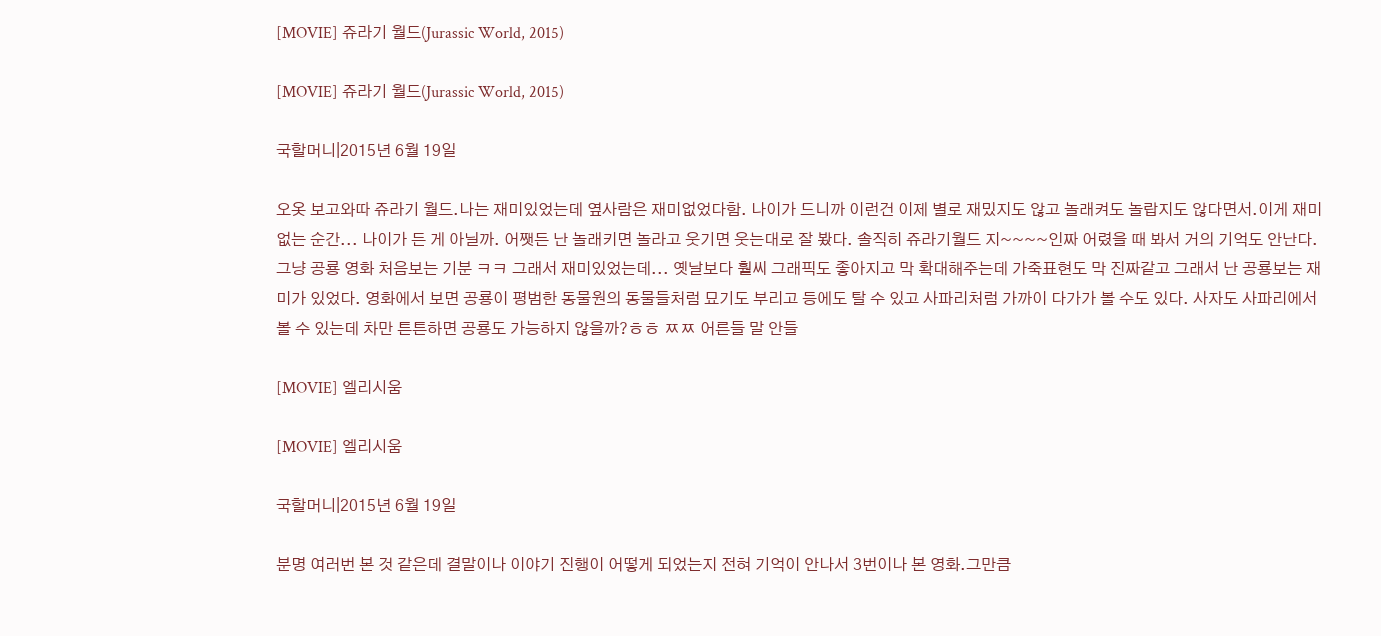[MOVIE] 쥬라기 월드(Jurassic World, 2015)

[MOVIE] 쥬라기 월드(Jurassic World, 2015)

국할머니|2015년 6월 19일

오옷 보고와따 쥬라기 월드.나는 재미있었는데 옆사람은 재미없었다함. 나이가 드니까 이런건 이제 별로 재밌지도 않고 놀래켜도 놀랍지도 않다면서.이게 재미 없는 순간... 나이가 든 게 아닐까. 어쨋든 난 놀래키면 놀라고 웃기면 웃는대로 잘 봤다. 솔직히 쥬라기월드 지~~~~인짜 어렸을 때 봐서 거의 기억도 안난다. 그냥 공룡 영화 처음보는 기분 ㅋㅋ 그래서 재미있었는데... 옛날보다 훨씨 그래픽도 좋아지고 막 확대해주는데 가죽표현도 막 진짜같고 그래서 난 공룡보는 재미가 있었다. 영화에서 보면 공룡이 평범한 동물원의 동물들처럼 묘기도 부리고 등에도 탈 수 있고 사파리처럼 가까이 다가가 볼 수도 있다. 사자도 사파리에서 볼 수 있는데 차만 튼튼하면 공룡도 가능하지 않을까?ㅎㅎ ㅉㅉ 어른들 말 안들

[MOVIE] 엘리시움

[MOVIE] 엘리시움

국할머니|2015년 6월 19일

분명 여러번 본 것 같은데 결말이나 이야기 진행이 어떻게 되었는지 전혀 기억이 안나서 3번이나 본 영화.그만큼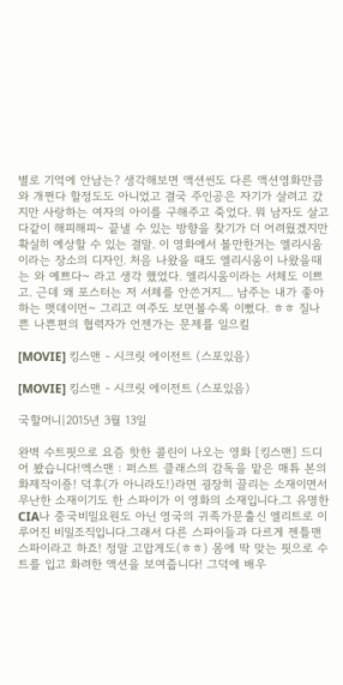별로 기억에 안남는? 생각해보면 액션씬도 다른 액션영화만큼 와 개쩐다 할정도도 아니었고 결국 주인공은 자기가 살려고 갔지만 사랑하는 여자의 아이를 구해주고 죽었다. 뭐 남자도 살고 다같이 해피해피~ 끝낼 수 있는 방향을 찾기가 더 어려웠겠지만 확실히 예상할 수 있는 결말. 이 영화에서 볼만한거는 엘리시움이라는 장소의 디자인. 처음 나왔을 때도 엘리시움이 나왔을때는 와 예쁘다~ 라고 생각 했었다. 엘리시움이라는 서체도 이쁘고. 근데 왜 포스터는 저 서체를 안쓴거지.... 남주는 내가 좋아하는 맷데이먼~ 그리고 여주도 보면볼수록 이뻤다. ㅎㅎ 질나쁜 나쁜편의 협력자가 언젠가는 문제를 일으킬

[MOVIE] 킹스맨 - 시크릿 에이전트 (스포있음)

[MOVIE] 킹스맨 - 시크릿 에이전트 (스포있음)

국할머니|2015년 3월 13일

완벽 수트핏으로 요즘 핫한 콜린이 나오는 영화 [킹스맨] 드디어 봤습니다!엑스맨 : 퍼스트 클래스의 감독을 맡은 매튜 본의 화제작이죵! 덕후(가 아니라도!)라면 굉장히 끌리는 소재이면서 무난한 소재이기도 한 스파이가 이 영화의 소재입니다.그 유명한 CIA나 중국비밀요원도 아닌 영국의 귀족가문출신 엘리트로 이루어진 비밀조직입니다.그래서 다른 스파이들과 다르게 젠틀맨스파이라고 하죠! 정말 고맙게도(ㅎㅎ) 몸에 딱 맞는 핏으로 수트를 입고 화려한 액션을 보여줍니다! 그덕에 배우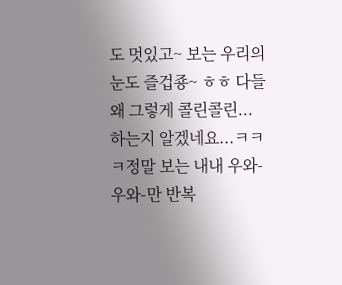도 멋있고~ 보는 우리의 눈도 즐겁죵~ ㅎㅎ 다들 왜 그렇게 콜린콜린...하는지 알겠네요...ㅋㅋㅋ정말 보는 내내 우와- 우와-만 반복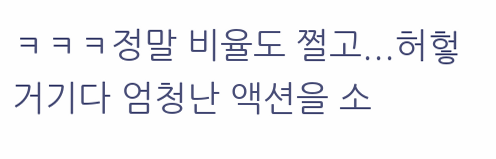ㅋㅋㅋ정말 비율도 쩔고...허헣 거기다 엄청난 액션을 소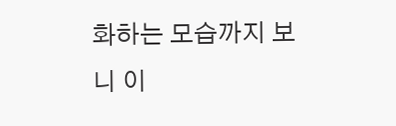화하는 모습까지 보니 이